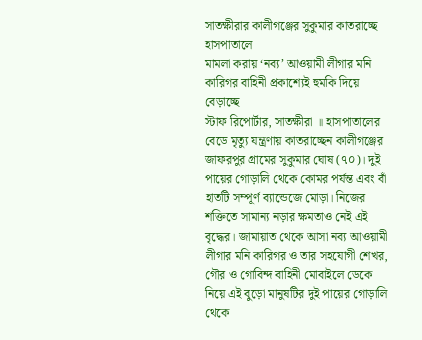সাতক্ষীরার কালীগঞ্জের সুকুমার কাতরাচ্ছে হাসপাতালে
মামলা করায় ‘নব্য’ আওয়ামী লীগার মনি কারিগর বাহিনী প্রকাশ্যেই হুমকি দিয়ে বেড়াচ্ছে
স্টাফ রিপোর্টার, সাতক্ষীরা ॥ হাসপাতালের বেডে মৃত্যু যন্ত্রণায় কাতরাচ্ছেন কালীগঞ্জের জাফরপুর গ্রামের সুকুমার ঘোষ (৭০)। দুই পায়ের গোড়ালি থেকে কোমর পর্যন্ত এবং বাঁ হাতটি সম্পূর্ণ ব্যান্ডেজে মোড়া। নিজের শক্তিতে সামান্য নড়ার ক্ষমতাও নেই এই বৃদ্ধের। জামায়াত থেকে আসা নব্য আওয়ামী লীগার মনি কারিগর ও তার সহযোগী শেখর, গৌর ও গোবিন্দ বাহিনী মোবাইলে ডেকে নিয়ে এই বুড়ো মানুষটির দুই পায়ের গোড়ালি থেকে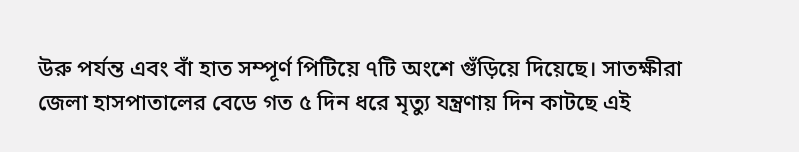উরু পর্যন্ত এবং বাঁ হাত সম্পূর্ণ পিটিয়ে ৭টি অংশে গুঁড়িয়ে দিয়েছে। সাতক্ষীরা জেলা হাসপাতালের বেডে গত ৫ দিন ধরে মৃত্যু যন্ত্রণায় দিন কাটছে এই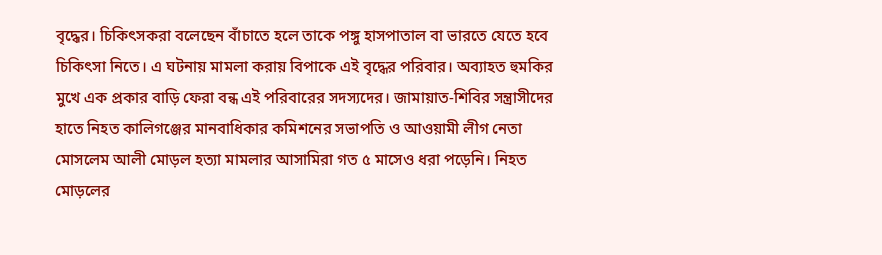বৃদ্ধের। চিকিৎসকরা বলেছেন বাঁচাতে হলে তাকে পঙ্গু হাসপাতাল বা ভারতে যেতে হবে চিকিৎসা নিতে। এ ঘটনায় মামলা করায় বিপাকে এই বৃদ্ধের পরিবার। অব্যাহত হুমকির মুখে এক প্রকার বাড়ি ফেরা বন্ধ এই পরিবারের সদস্যদের। জামায়াত-শিবির সন্ত্রাসীদের হাতে নিহত কালিগঞ্জের মানবাধিকার কমিশনের সভাপতি ও আওয়ামী লীগ নেতা মোসলেম আলী মোড়ল হত্যা মামলার আসামিরা গত ৫ মাসেও ধরা পড়েনি। নিহত মোড়লের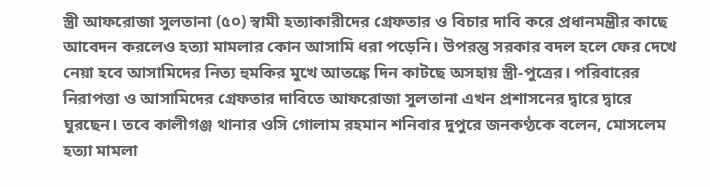স্ত্রী আফরোজা সুলতানা (৫০) স্বামী হত্যাকারীদের গ্রেফতার ও বিচার দাবি করে প্রধানমন্ত্রীর কাছে আবেদন করলেও হত্যা মামলার কোন আসামি ধরা পড়েনি। উপরন্তু সরকার বদল হলে ফের দেখে নেয়া হবে আসামিদের নিত্য হুমকির মুখে আতঙ্কে দিন কাটছে অসহায় স্ত্রী-পুত্রের। পরিবারের নিরাপত্তা ও আসামিদের গ্রেফতার দাবিতে আফরোজা সুলতানা এখন প্রশাসনের দ্বারে দ্বারে ঘুরছেন। তবে কালীগঞ্জ থানার ওসি গোলাম রহমান শনিবার দুপুরে জনকণ্ঠকে বলেন, মোসলেম হত্যা মামলা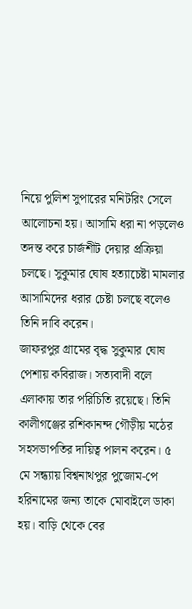নিয়ে পুলিশ সুপারের মনিটরিং সেলে আলোচনা হয়। আসামি ধরা না পড়লেও তদন্ত করে চার্জশীট দেয়ার প্রক্রিয়া চলছে। সুকুমার ঘোষ হত্যাচেষ্টা মামলার আসামিদের ধরার চেষ্টা চলছে বলেও তিনি দাবি করেন।
জাফরপুর গ্রামের বৃদ্ধ সুকুমার ঘোষ পেশায় কবিরাজ। সত্যবাদী বলে এলাকায় তার পরিচিতি রয়েছে। তিনি কালীগঞ্জের রশিকানন্দ গৌড়ীয় মঠের সহসভাপতির দায়িত্ব পালন করেন। ৫ মে সন্ধ্যায় বিশ্বনাথপুর পুজোম-পে হরিনামের জন্য তাকে মোবাইলে ডাকা হয়। বাড়ি থেকে বের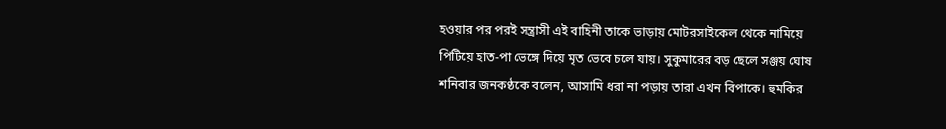হওয়ার পর পরই সন্ত্রাসী এই বাহিনী তাকে ভাড়ায় মোটরসাইকেল থেকে নামিয়ে পিটিয়ে হাত-পা ভেঙ্গে দিয়ে মৃত ভেবে চলে যায়। সুকুমারের বড় ছেলে সঞ্জয় ঘোষ শনিবার জনকণ্ঠকে বলেন, আসামি ধরা না পড়ায় তারা এখন বিপাকে। হুমকির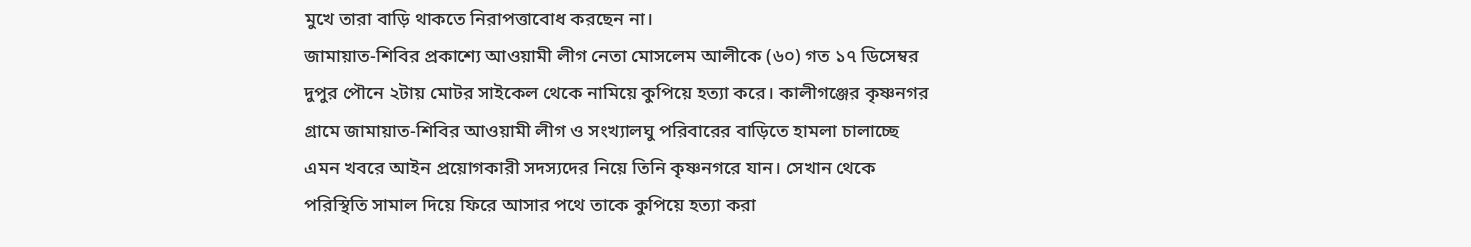মুখে তারা বাড়ি থাকতে নিরাপত্তাবোধ করছেন না।
জামায়াত-শিবির প্রকাশ্যে আওয়ামী লীগ নেতা মোসলেম আলীকে (৬০) গত ১৭ ডিসেম্বর দুপুর পৌনে ২টায় মোটর সাইকেল থেকে নামিয়ে কুপিয়ে হত্যা করে। কালীগঞ্জের কৃষ্ণনগর গ্রামে জামায়াত-শিবির আওয়ামী লীগ ও সংখ্যালঘু পরিবারের বাড়িতে হামলা চালাচ্ছে এমন খবরে আইন প্রয়োগকারী সদস্যদের নিয়ে তিনি কৃষ্ণনগরে যান। সেখান থেকে পরিস্থিতি সামাল দিয়ে ফিরে আসার পথে তাকে কুপিয়ে হত্যা করা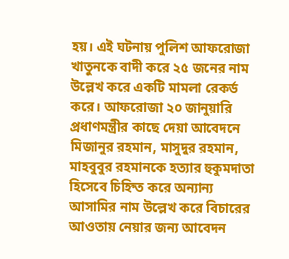হয়। এই ঘটনায় পুলিশ আফরোজা খাতুনকে বাদী করে ২৫ জনের নাম উল্লেখ করে একটি মামলা রেকর্ড করে। আফরোজা ২০ জানুয়ারি প্রধাণমন্ত্রীর কাছে দেয়া আবেদনে মিজানুর রহমান, মাসুদুর রহমান, মাহবুবুর রহমানকে হত্যার হুকুমদাতা হিসেবে চিহ্নিত করে অন্যান্য আসামির নাম উল্লেখ করে বিচারের আওতায় নেয়ার জন্য আবেদন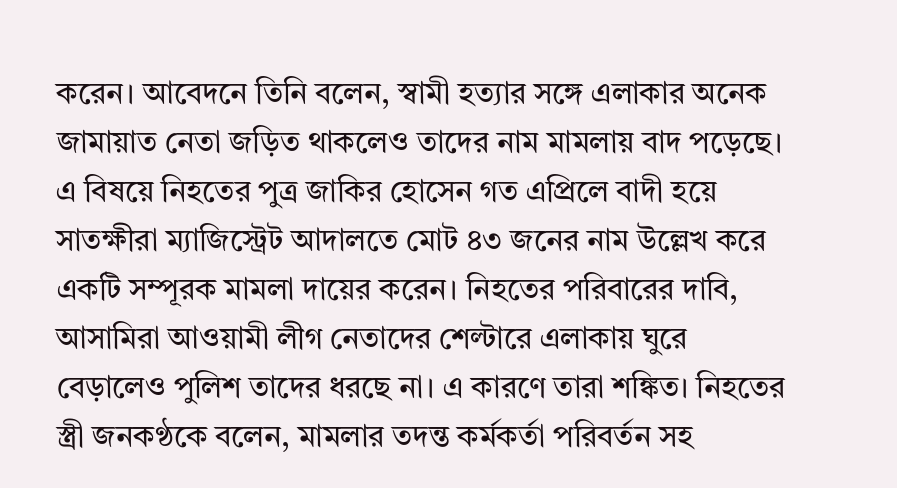করেন। আবেদনে তিনি বলেন, স্বামী হত্যার সঙ্গে এলাকার অনেক জামায়াত নেতা জড়িত থাকলেও তাদের নাম মামলায় বাদ পড়েছে। এ বিষয়ে নিহতের পুত্র জাকির হোসেন গত এপ্রিলে বাদী হয়ে সাতক্ষীরা ম্যাজিস্ট্রেট আদালতে মোট ৪৩ জনের নাম উল্লেখ করে একটি সম্পূরক মামলা দায়ের করেন। নিহতের পরিবারের দাবি, আসামিরা আওয়ামী লীগ নেতাদের শেল্টারে এলাকায় ঘুরে বেড়ালেও পুলিশ তাদের ধরছে না। এ কারণে তারা শঙ্কিত। নিহতের স্ত্রী জনকণ্ঠকে বলেন, মামলার তদন্ত কর্মকর্তা পরিবর্তন সহ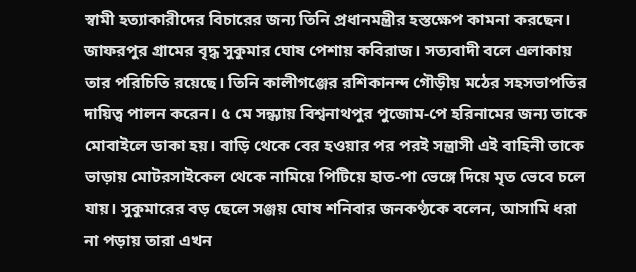স্বামী হত্যাকারীদের বিচারের জন্য তিনি প্রধানমন্ত্রীর হস্তক্ষেপ কামনা করছেন।
জাফরপুর গ্রামের বৃদ্ধ সুকুমার ঘোষ পেশায় কবিরাজ। সত্যবাদী বলে এলাকায় তার পরিচিতি রয়েছে। তিনি কালীগঞ্জের রশিকানন্দ গৌড়ীয় মঠের সহসভাপতির দায়িত্ব পালন করেন। ৫ মে সন্ধ্যায় বিশ্বনাথপুর পুজোম-পে হরিনামের জন্য তাকে মোবাইলে ডাকা হয়। বাড়ি থেকে বের হওয়ার পর পরই সন্ত্রাসী এই বাহিনী তাকে ভাড়ায় মোটরসাইকেল থেকে নামিয়ে পিটিয়ে হাত-পা ভেঙ্গে দিয়ে মৃত ভেবে চলে যায়। সুকুমারের বড় ছেলে সঞ্জয় ঘোষ শনিবার জনকণ্ঠকে বলেন, আসামি ধরা না পড়ায় তারা এখন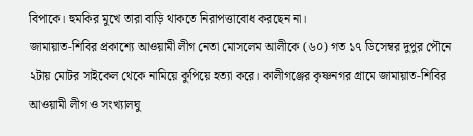বিপাকে। হুমকির মুখে তারা বাড়ি থাকতে নিরাপত্তাবোধ করছেন না।
জামায়াত-শিবির প্রকাশ্যে আওয়ামী লীগ নেতা মোসলেম আলীকে (৬০) গত ১৭ ডিসেম্বর দুপুর পৌনে ২টায় মোটর সাইকেল থেকে নামিয়ে কুপিয়ে হত্যা করে। কালীগঞ্জের কৃষ্ণনগর গ্রামে জামায়াত-শিবির আওয়ামী লীগ ও সংখ্যালঘু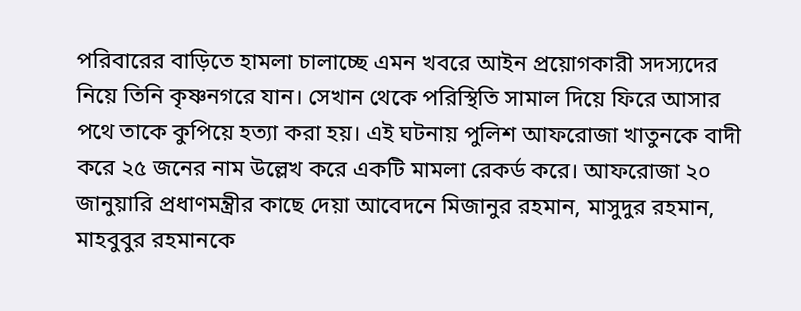পরিবারের বাড়িতে হামলা চালাচ্ছে এমন খবরে আইন প্রয়োগকারী সদস্যদের নিয়ে তিনি কৃষ্ণনগরে যান। সেখান থেকে পরিস্থিতি সামাল দিয়ে ফিরে আসার পথে তাকে কুপিয়ে হত্যা করা হয়। এই ঘটনায় পুলিশ আফরোজা খাতুনকে বাদী করে ২৫ জনের নাম উল্লেখ করে একটি মামলা রেকর্ড করে। আফরোজা ২০ জানুয়ারি প্রধাণমন্ত্রীর কাছে দেয়া আবেদনে মিজানুর রহমান, মাসুদুর রহমান, মাহবুবুর রহমানকে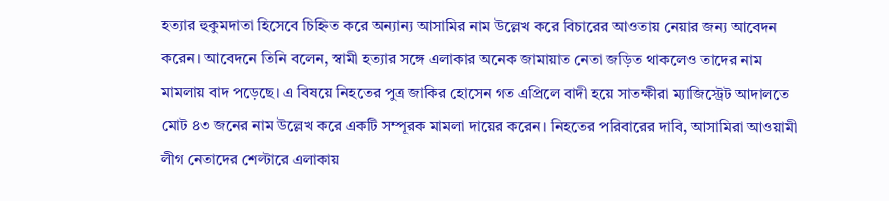হত্যার হুকুমদাতা হিসেবে চিহ্নিত করে অন্যান্য আসামির নাম উল্লেখ করে বিচারের আওতায় নেয়ার জন্য আবেদন করেন। আবেদনে তিনি বলেন, স্বামী হত্যার সঙ্গে এলাকার অনেক জামায়াত নেতা জড়িত থাকলেও তাদের নাম মামলায় বাদ পড়েছে। এ বিষয়ে নিহতের পুত্র জাকির হোসেন গত এপ্রিলে বাদী হয়ে সাতক্ষীরা ম্যাজিস্ট্রেট আদালতে মোট ৪৩ জনের নাম উল্লেখ করে একটি সম্পূরক মামলা দায়ের করেন। নিহতের পরিবারের দাবি, আসামিরা আওয়ামী লীগ নেতাদের শেল্টারে এলাকায়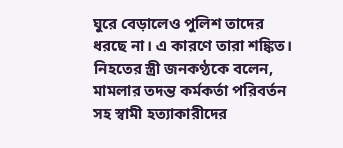ঘুরে বেড়ালেও পুলিশ তাদের ধরছে না। এ কারণে তারা শঙ্কিত। নিহতের স্ত্রী জনকণ্ঠকে বলেন, মামলার তদন্ত কর্মকর্তা পরিবর্তন সহ স্বামী হত্যাকারীদের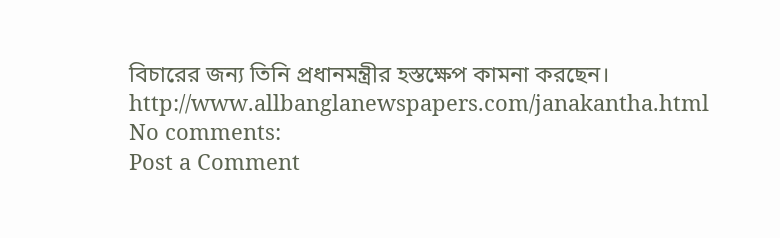বিচারের জন্য তিনি প্রধানমন্ত্রীর হস্তক্ষেপ কামনা করছেন।
http://www.allbanglanewspapers.com/janakantha.html
No comments:
Post a Comment